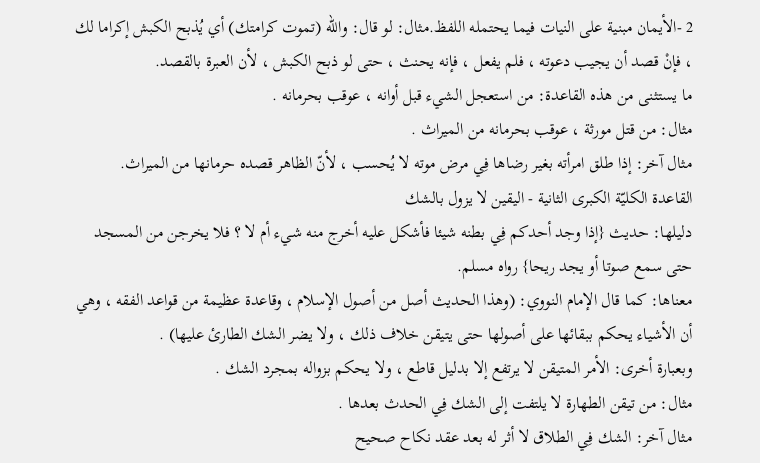2 -الأيمان مبنية على النيات فيما يحتمله اللفظ.مثال: لو قال: والله (تموت كرامتك) أي يُذبح الكبش إكراما لك ، فإنْ قصد أن يجيب دعوته ، فلم يفعل ، فإنه يحنث ، حتى لو ذبح الكبش ، لأن العبرة بالقصد.
ما يستثنى من هذه القاعدة: من استعجل الشيء قبل أوانه ، عوقب بحرمانه .
مثال: من قتل مورثة ، عوقب بحرمانه من الميراث .
مثال آخر: إذا طلق امرأته بغير رضاها فِي مرض موته لا يُحسب ، لأنّ الظاهر قصده حرمانها من الميراث.
القاعدة الكليّة الكبرى الثانية - اليقين لا يزول بالشك
دليلها: حديث {إذا وجد أحدكم فِي بطنه شيئا فأشكل عليه أخرج منه شيء أم لا ؟ فلا يخرجن من المسجد حتى سمع صوتا أو يجد ريحا} رواه مسلم.
معناها: كما قال الإمام النووي: (وهذا الحديث أصل من أصول الإسلام ، وقاعدة عظيمة من قواعد الفقه ، وهي أن الأشياء يحكم ببقائها على أصولها حتى يتيقن خلاف ذلك ، ولا يضر الشك الطارئ عليها) .
وبعبارة أخرى: الأمر المتيقن لا يرتفع إلا بدليل قاطع ، ولا يحكم بزواله بمجرد الشك .
مثال: من تيقن الطهارة لا يلتفت إلى الشك فِي الحدث بعدها .
مثال آخر: الشك فِي الطلاق لا أثر له بعد عقد نكاح صحيح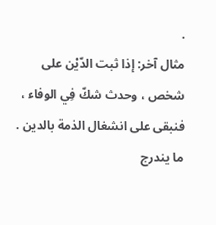.
مثال آخر: إذا ثبت الدّيْن على شخص ، وحدث شكّ فِي الوفاء ، فنبقى على انشغال الذمة بالدين .
ما يندرج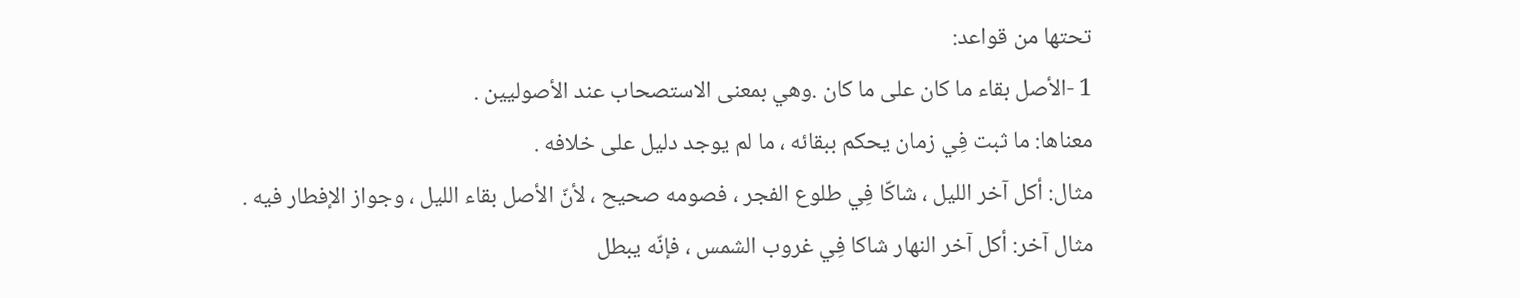تحتها من قواعد:
1 -الأصل بقاء ما كان على ما كان .وهي بمعنى الاستصحاب عند الأصوليين .
معناها: ما ثبت فِي زمان يحكم ببقائه ، ما لم يوجد دليل على خلافه .
مثال: أكل آخر الليل ، شاكّا فِي طلوع الفجر ، فصومه صحيح ، لأنّ الأصل بقاء الليل ، وجواز الإفطار فيه .
مثال آخر: أكل آخر النهار شاكا فِي غروب الشمس ، فإنّه يبطل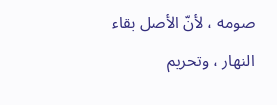صومه ، لأنّ الأصل بقاء النهار ، وتحريم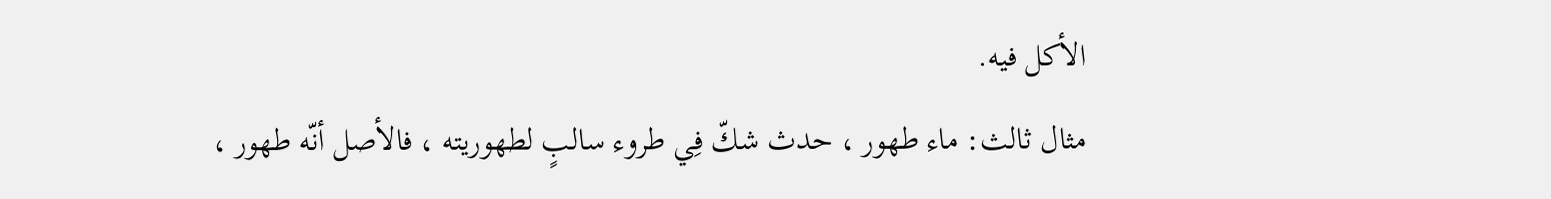الأكل فيه.
مثال ثالث: ماء طهور ، حدث شكّ فِي طروء سالبٍ لطهوريته ، فالأصل أنّه طهور ،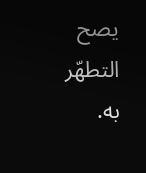يصح التطهّر به.